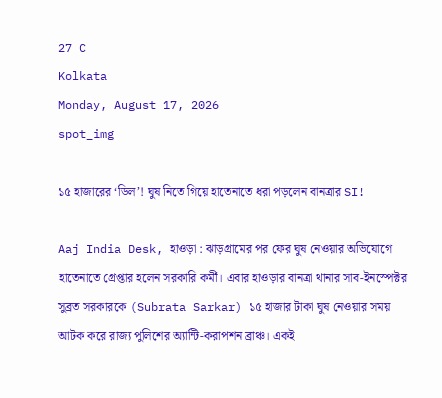27 C
Kolkata
Monday, August 17, 2026
spot_img

১৫ হাজারের ‘ডিল’! ঘুষ নিতে গিয়ে হাতেনাতে ধরা পড়লেন বানত্রার SI!

Aaj India Desk, হাওড়া : ঝাড়গ্রামের পর ফের ঘুষ নেওয়ার অভিযোগে হাতেনাতে গ্রেপ্তার হলেন সরকারি কর্মী। এবার হাওড়ার বানত্রা থানার সাব-ইনস্পেক্টর সুব্রত সরকারকে (Subrata Sarkar) ১৫ হাজার টাকা ঘুষ নেওয়ার সময় আটক করে রাজ্য পুলিশের অ্যান্টি-করাপশন ব্রাঞ্চ। একই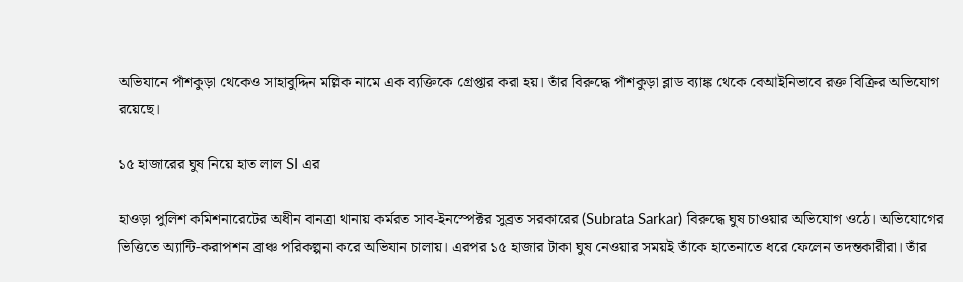অভিযানে পাঁশকুড়া থেকেও সাহাবুদ্দিন মল্লিক নামে এক ব্যক্তিকে গ্রেপ্তার করা হয়। তাঁর বিরুদ্ধে পাঁশকুড়া ব্লাড ব্যাঙ্ক থেকে বেআইনিভাবে রক্ত বিক্রির অভিযোগ রয়েছে।

১৫ হাজারের ঘুষ নিয়ে হাত লাল SI এর

হাওড়া পুলিশ কমিশনারেটের অধীন বানত্রা থানায় কর্মরত সাব-ইনস্পেক্টর সুব্রত সরকারের (Subrata Sarkar) বিরুদ্ধে ঘুষ চাওয়ার অভিযোগ ওঠে। অভিযোগের ভিত্তিতে অ্যান্টি-করাপশন ব্রাঞ্চ পরিকল্পনা করে অভিযান চালায়। এরপর ১৫ হাজার টাকা ঘুষ নেওয়ার সময়ই তাঁকে হাতেনাতে ধরে ফেলেন তদন্তকারীরা। তাঁর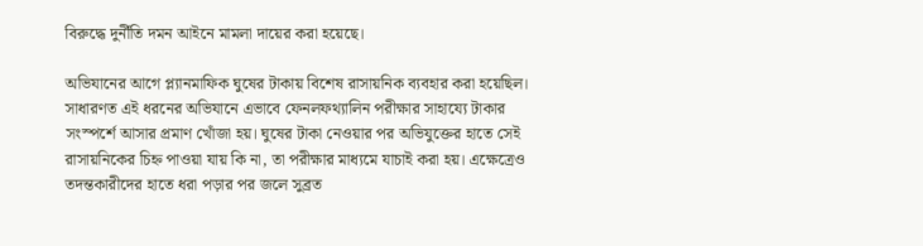বিরুদ্ধে দুর্নীতি দমন আইনে মামলা দায়ের করা হয়েছে।

অভিযানের আগে প্ল্যানমাফিক ঘুষের টাকায় বিশেষ রাসায়নিক ব্যবহার করা হয়েছিল। সাধারণত এই ধরনের অভিযানে এভাবে ফেনলফথ্যালিন পরীক্ষার সাহায্যে টাকার সংস্পর্শে আসার প্রমাণ খোঁজা হয়। ঘুষের টাকা নেওয়ার পর অভিযুক্তের হাতে সেই রাসায়নিকের চিহ্ন পাওয়া যায় কি না, তা পরীক্ষার মাধ্যমে যাচাই করা হয়। এক্ষেত্রেও তদন্তকারীদের হাতে ধরা পড়ার পর জলে সুব্রত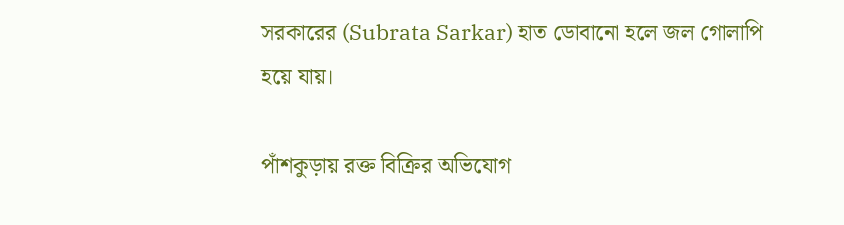সরকারের (Subrata Sarkar) হাত ডোবানো হলে জল গোলাপি হয়ে যায়।

পাঁশকুড়ায় রক্ত বিক্রির অভিযোগ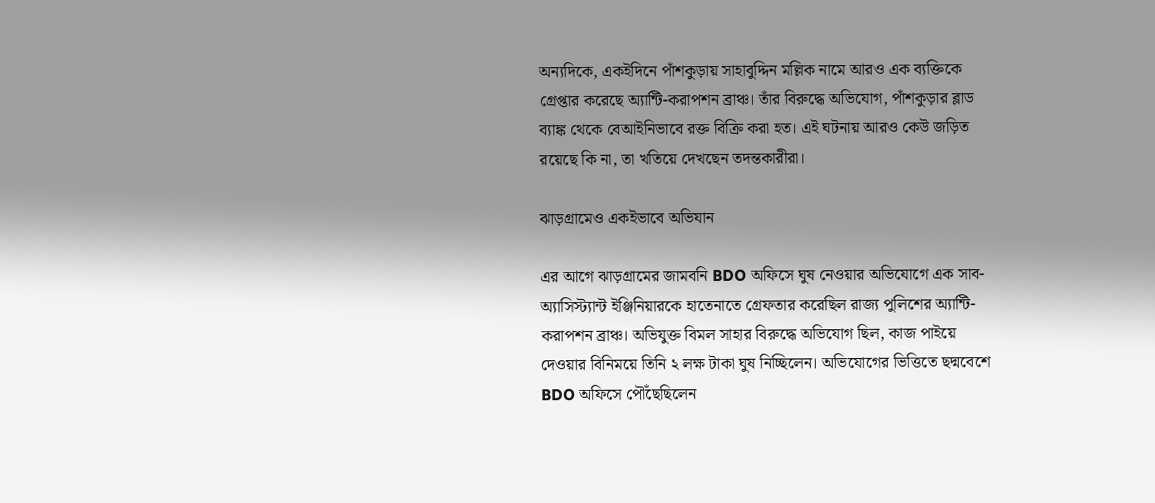অন্যদিকে, একইদিনে পাঁশকুড়ায় সাহাবুদ্দিন মল্লিক নামে আরও এক ব্যক্তিকে গ্রেপ্তার করেছে অ্যান্টি-করাপশন ব্রাঞ্চ। তাঁর বিরুদ্ধে অভিযোগ, পাঁশকুড়ার ব্লাড ব্যাঙ্ক থেকে বেআইনিভাবে রক্ত বিক্রি করা হত। এই ঘটনায় আরও কেউ জড়িত রয়েছে কি না, তা খতিয়ে দেখছেন তদন্তকারীরা।

ঝাড়গ্রামেও একইভাবে অভিযান

এর আগে ঝাড়গ্রামের জামবনি BDO অফিসে ঘুষ নেওয়ার অভিযোগে এক সাব-অ্যাসিস্ট্যান্ট ইঞ্জিনিয়ারকে হাতেনাতে গ্রেফতার করেছিল রাজ্য পুলিশের অ্যান্টি-করাপশন ব্রাঞ্চ। অভিযুক্ত বিমল সাহার বিরুদ্ধে অভিযোগ ছিল, কাজ পাইয়ে দেওয়ার বিনিময়ে তিনি ২ লক্ষ টাকা ঘুষ নিচ্ছিলেন। অভিযোগের ভিত্তিতে ছদ্মবেশে BDO অফিসে পৌঁছেছিলেন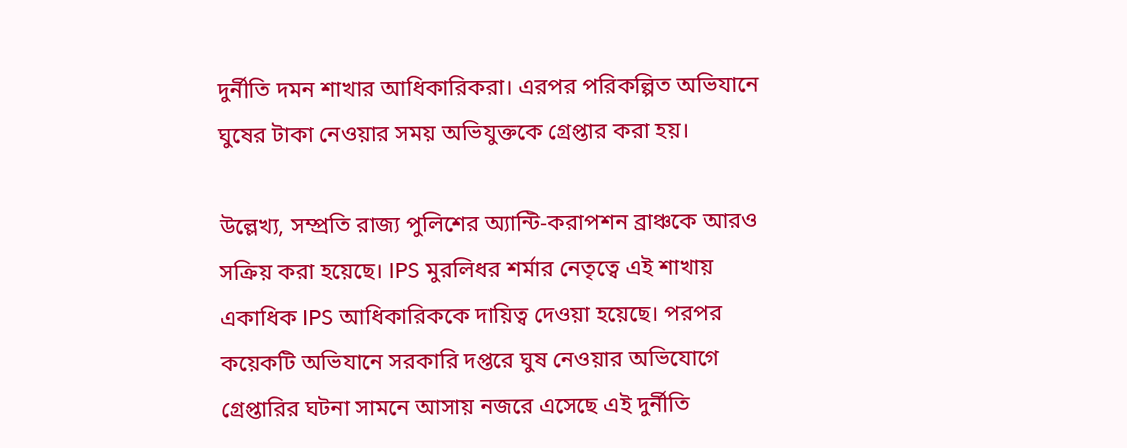দুর্নীতি দমন শাখার আধিকারিকরা। এরপর পরিকল্পিত অভিযানে ঘুষের টাকা নেওয়ার সময় অভিযুক্তকে গ্রেপ্তার করা হয়।

উল্লেখ্য, সম্প্রতি রাজ্য পুলিশের অ্যান্টি-করাপশন ব্রাঞ্চকে আরও সক্রিয় করা হয়েছে। IPS মুরলিধর শর্মার নেতৃত্বে এই শাখায় একাধিক IPS আধিকারিককে দায়িত্ব দেওয়া হয়েছে। পরপর কয়েকটি অভিযানে সরকারি দপ্তরে ঘুষ নেওয়ার অভিযোগে গ্রেপ্তারির ঘটনা সামনে আসায় নজরে এসেছে এই দুর্নীতি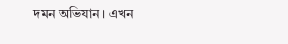দমন অভিযান। এখন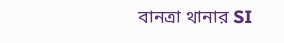বানত্রা থানার SI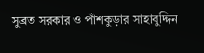সুব্রত সরকার ও পাঁশকুড়ার সাহাবুদ্দিন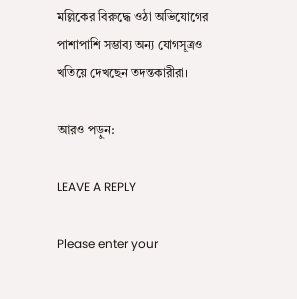মল্লিকের বিরুদ্ধে ওঠা অভিযোগের পাশাপাশি সম্ভাব্য অন্য যোগসূত্রও খতিয়ে দেখছেন তদন্তকারীরা।

আরও পড়ুন:

LEAVE A REPLY

Please enter your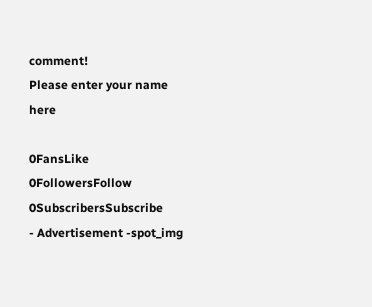comment!
Please enter your name here

0FansLike
0FollowersFollow
0SubscribersSubscribe
- Advertisement -spot_img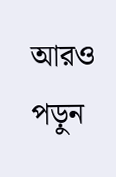আরও পড়ুন